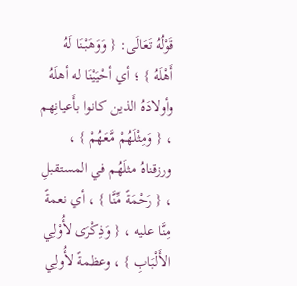قَوْلُهُ تَعَالَى: { وَوَهَبْنَا لَهُ أَهْلَهُ } ؛ أي أحْيَيْنَا له أهلَهُ وأولادَهُ الذين كانوا بأَعيانِهم ، { وَمِثْلَهُمْ مَّعَهُمْ } ، ورزقناهُ مثلَهُم في المستقبلِ ، { رَحْمَةً مِّنَّا } ، أي نعمةً مِنَّا عليه ، { وَذِكْرَى لأُوْلِي الأَلْبَابِ } ، وعظمةً لأُولِي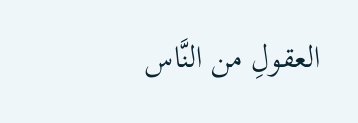العقولِ من النَّاس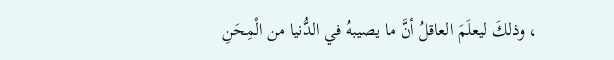، وذلكَ ليعلَمَ العاقلُ أنَّ ما يصيبهُ في الدُّنيا من الْمِحَنِ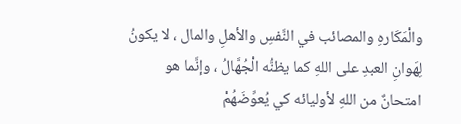والْمَكَارهِ والمصائب في النَّفسِ والأهلِ والمال ، لا يكونُ لِهَوانِ العبدِ على اللهِ كما يظنُّه الْجُهَّالُ ، وإنَّما هو امتحانٌ من اللهِ لأوليائه كي يُعوِّضَهُمْ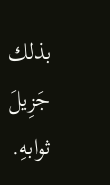بذلك جَزِيلَ ثوابهِ.